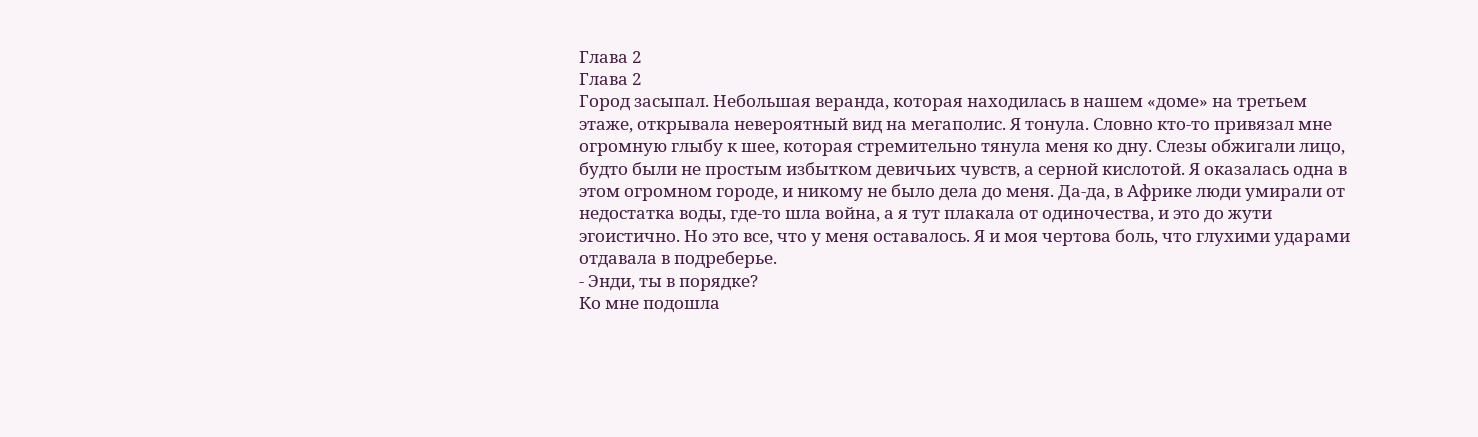Глава 2
Глава 2
Город засыпал. Небольшая веранда, которая находилась в нашем «доме» на третьем этаже, открывала невероятный вид на мегаполис. Я тонула. Словно кто-то привязал мне огромную глыбу к шее, которая стремительно тянула меня ко дну. Слезы обжигали лицо, будто были не простым избытком девичьих чувств, а серной кислотой. Я оказалась одна в этом огромном городе, и никому не было дела до меня. Да-да, в Африке люди умирали от недостатка воды, где-то шла война, а я тут плакала от одиночества, и это до жути эгоистично. Но это все, что у меня оставалось. Я и моя чертова боль, что глухими ударами отдавала в подреберье.
- Энди, ты в порядке?
Ко мне подошла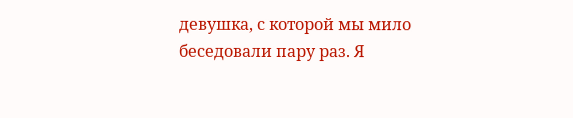девушка, с которой мы мило беседовали пару раз. Я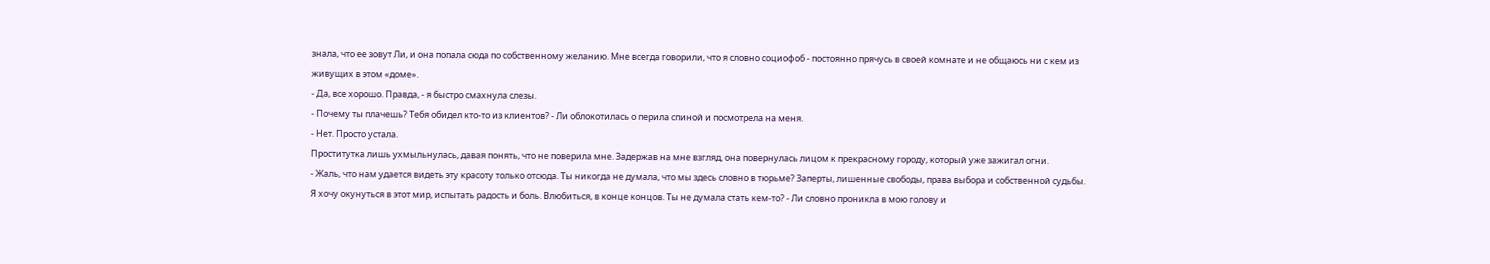знала, что ее зовут Ли, и она попала сюда по собственному желанию. Мне всегда говорили, что я словно социофоб - постоянно прячусь в своей комнате и не общаюсь ни с кем из живущих в этом «доме».
- Да, все хорошо. Правда, - я быстро смахнула слезы.
- Почему ты плачешь? Тебя обидел кто-то из клиентов? - Ли облокотилась о перила спиной и посмотрела на меня.
- Нет. Просто устала.
Проститутка лишь ухмыльнулась, давая понять, что не поверила мне. Задержав на мне взгляд, она повернулась лицом к прекрасному городу, который уже зажигал огни.
- Жаль, что нам удается видеть эту красоту только отсюда. Ты никогда не думала, что мы здесь словно в тюрьме? Заперты, лишенные свободы, права выбора и собственной судьбы. Я хочу окунуться в этот мир, испытать радость и боль. Влюбиться, в конце концов. Ты не думала стать кем-то? - Ли словно проникла в мою голову и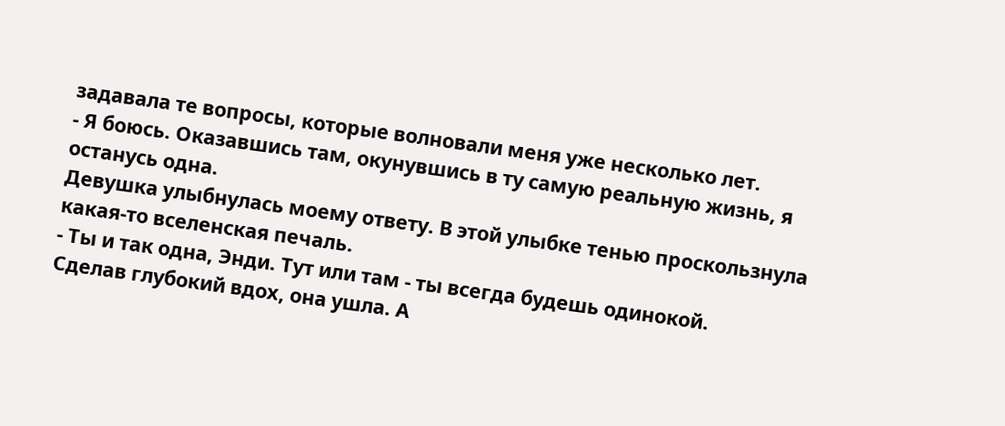задавала те вопросы, которые волновали меня уже несколько лет.
- Я боюсь. Оказавшись там, окунувшись в ту самую реальную жизнь, я останусь одна.
Девушка улыбнулась моему ответу. В этой улыбке тенью проскользнула какая-то вселенская печаль.
- Ты и так одна, Энди. Тут или там - ты всегда будешь одинокой.
Сделав глубокий вдох, она ушла. А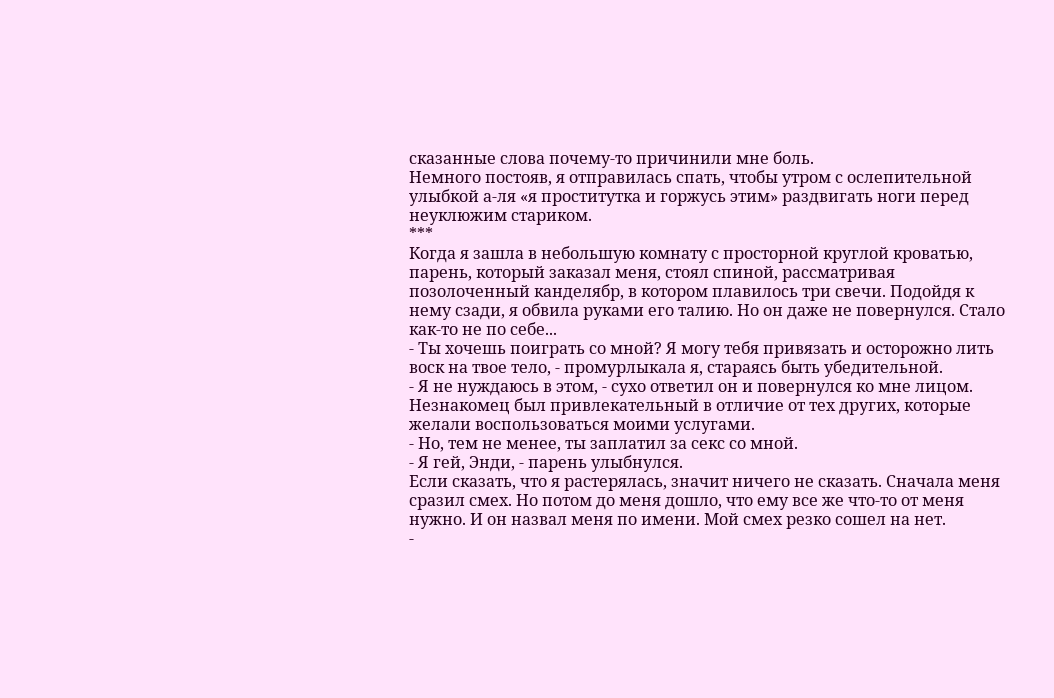сказанные слова почему-то причинили мне боль.
Немного постояв, я отправилась спать, чтобы утром с ослепительной улыбкой а-ля «я проститутка и горжусь этим» раздвигать ноги перед неуклюжим стариком.
***
Когда я зашла в небольшую комнату с просторной круглой кроватью, парень, который заказал меня, стоял спиной, рассматривая позолоченный канделябр, в котором плавилось три свечи. Подойдя к нему сзади, я обвила руками его талию. Но он даже не повернулся. Стало как-то не по себе...
- Ты хочешь поиграть со мной? Я могу тебя привязать и осторожно лить воск на твое тело, - промурлыкала я, стараясь быть убедительной.
- Я не нуждаюсь в этом, - сухо ответил он и повернулся ко мне лицом.
Незнакомец был привлекательный в отличие от тех других, которые желали воспользоваться моими услугами.
- Но, тем не менее, ты заплатил за секс со мной.
- Я гей, Энди, - парень улыбнулся.
Если сказать, что я растерялась, значит ничего не сказать. Сначала меня сразил смех. Но потом до меня дошло, что ему все же что-то от меня нужно. И он назвал меня по имени. Мой смех резко сошел на нет.
-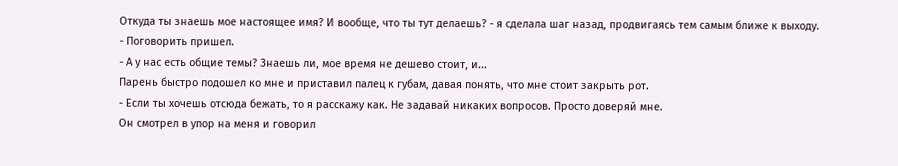Откуда ты знаешь мое настоящее имя? И вообще, что ты тут делаешь? - я сделала шаг назад, продвигаясь тем самым ближе к выходу.
- Поговорить пришел.
- А у нас есть общие темы? Знаешь ли, мое время не дешево стоит, и...
Парень быстро подошел ко мне и приставил палец к губам, давая понять, что мне стоит закрыть рот.
- Если ты хочешь отсюда бежать, то я расскажу как. Не задавай никаких вопросов. Просто доверяй мне.
Он смотрел в упор на меня и говорил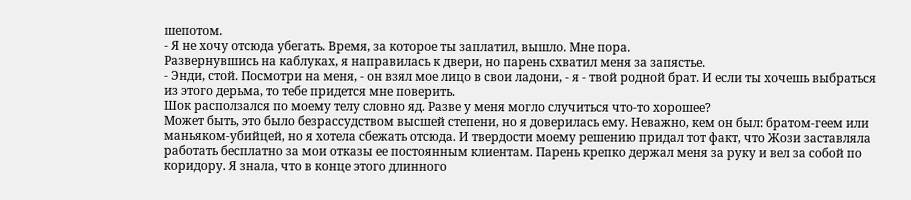шепотом.
- Я не хочу отсюда убегать. Время, за которое ты заплатил, вышло. Мне пора.
Развернувшись на каблуках, я направилась к двери, но парень схватил меня за запястье.
- Энди, стой. Посмотри на меня, - он взял мое лицо в свои ладони, - я - твой родной брат. И если ты хочешь выбраться из этого дерьма, то тебе придется мне поверить.
Шок расползался по моему телу словно яд. Разве у меня могло случиться что-то хорошее?
Может быть, это было безрассудством высшей степени, но я доверилась ему. Неважно, кем он был: братом-геем или маньяком-убийцей, но я хотела сбежать отсюда. И твердости моему решению придал тот факт, что Жози заставляла работать бесплатно за мои отказы ее постоянным клиентам. Парень крепко держал меня за руку и вел за собой по коридору. Я знала, что в конце этого длинного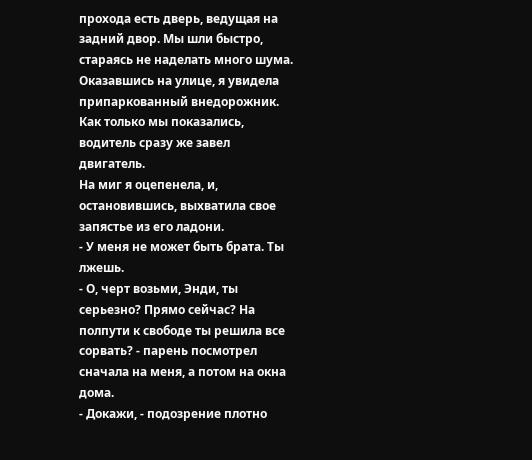прохода есть дверь, ведущая на задний двор. Мы шли быстро, стараясь не наделать много шума. Оказавшись на улице, я увидела припаркованный внедорожник. Как только мы показались, водитель сразу же завел двигатель.
На миг я оцепенела, и, остановившись, выхватила свое запястье из его ладони.
- У меня не может быть брата. Ты лжешь.
- О, черт возьми, Энди, ты серьезно? Прямо сейчас? На полпути к свободе ты решила все сорвать? - парень посмотрел сначала на меня, а потом на окна дома.
- Докажи, - подозрение плотно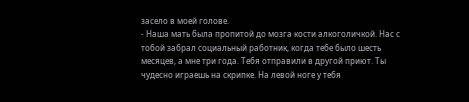засело в моей голове.
- Наша мать была пропитой до мозга кости алкоголичкой. Нас с тобой забрал социальный работник, когда тебе было шесть месяцев, а мне три года. Тебя отправили в другой приют. Ты чудесно играешь на скрипке. На левой ноге у тебя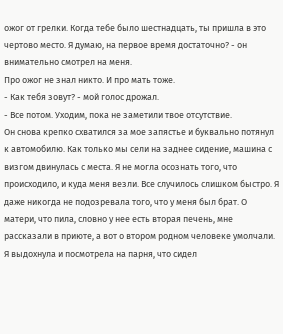ожог от грелки. Когда тебе было шестнадцать, ты пришла в это чертово место. Я думаю, на первое время достаточно? - он внимательно смотрел на меня.
Про ожог не знал никто. И про мать тоже.
- Как тебя зовут? - мой голос дрожал.
- Все потом. Уходим, пока не заметили твое отсутствие.
Он снова крепко схватился за мое запястье и буквально потянул к автомобилю. Как только мы сели на заднее сидение, машина с визгом двинулась с места. Я не могла осознать того, что происходило, и куда меня везли. Все случилось слишком быстро. Я даже никогда не подозревала того, что у меня был брат. О матери, что пила, словно у нее есть вторая печень, мне рассказали в приюте, а вот о втором родном человеке умолчали. Я выдохнула и посмотрела на парня, что сидел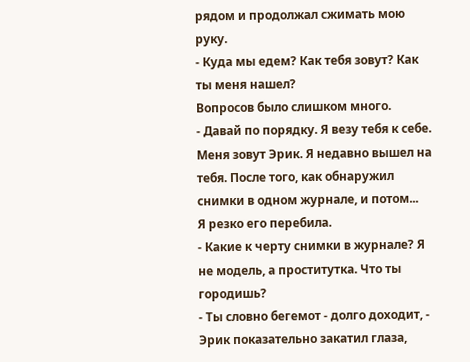рядом и продолжал сжимать мою руку.
- Куда мы едем? Как тебя зовут? Как ты меня нашел?
Вопросов было слишком много.
- Давай по порядку. Я везу тебя к себе. Меня зовут Эрик. Я недавно вышел на тебя. После того, как обнаружил снимки в одном журнале, и потом...
Я резко его перебила.
- Какие к черту снимки в журнале? Я не модель, а проститутка. Что ты городишь?
- Ты словно бегемот - долго доходит, - Эрик показательно закатил глаза,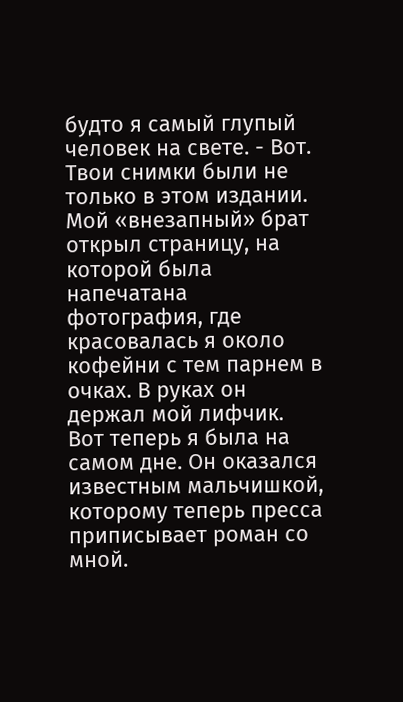будто я самый глупый человек на свете. - Вот. Твои снимки были не только в этом издании.
Мой «внезапный» брат открыл страницу, на которой была напечатана фотография, где красовалась я около кофейни с тем парнем в очках. В руках он держал мой лифчик.
Вот теперь я была на самом дне. Он оказался известным мальчишкой, которому теперь пресса приписывает роман со мной.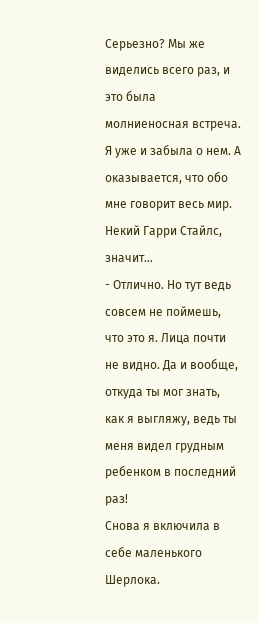Серьезно? Мы же виделись всего раз, и это была молниеносная встреча. Я уже и забыла о нем. А оказывается, что обо мне говорит весь мир. Некий Гарри Стайлс, значит...
- Отлично. Но тут ведь совсем не поймешь, что это я. Лица почти не видно. Да и вообще, откуда ты мог знать, как я выгляжу, ведь ты меня видел грудным ребенком в последний раз!
Снова я включила в себе маленького Шерлока.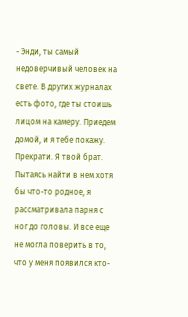- Энди, ты самый недоверчивый человек на свете. В других журналах есть фото, где ты стоишь лицом на камеру. Приедем домой, и я тебе покажу. Прекрати. Я твой брат.
Пытаясь найти в нем хотя бы что-то родное, я рассматривала парня с ног до головы. И все еще не могла поверить в то, что у меня появился кто-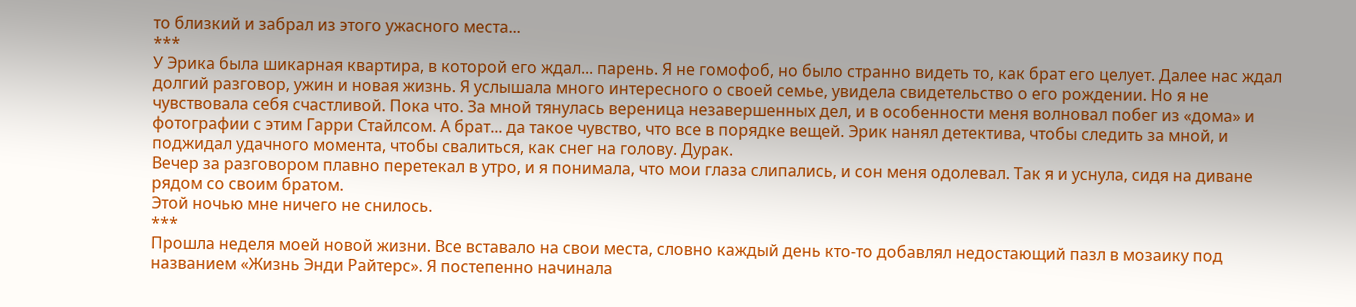то близкий и забрал из этого ужасного места...
***
У Эрика была шикарная квартира, в которой его ждал... парень. Я не гомофоб, но было странно видеть то, как брат его целует. Далее нас ждал долгий разговор, ужин и новая жизнь. Я услышала много интересного о своей семье, увидела свидетельство о его рождении. Но я не чувствовала себя счастливой. Пока что. За мной тянулась вереница незавершенных дел, и в особенности меня волновал побег из «дома» и фотографии с этим Гарри Стайлсом. А брат... да такое чувство, что все в порядке вещей. Эрик нанял детектива, чтобы следить за мной, и поджидал удачного момента, чтобы свалиться, как снег на голову. Дурак.
Вечер за разговором плавно перетекал в утро, и я понимала, что мои глаза слипались, и сон меня одолевал. Так я и уснула, сидя на диване рядом со своим братом.
Этой ночью мне ничего не снилось.
***
Прошла неделя моей новой жизни. Все вставало на свои места, словно каждый день кто-то добавлял недостающий пазл в мозаику под названием «Жизнь Энди Райтерс». Я постепенно начинала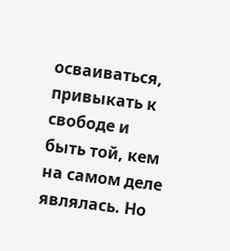осваиваться, привыкать к свободе и быть той, кем на самом деле являлась. Но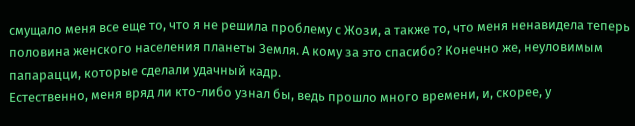смущало меня все еще то, что я не решила проблему с Жози, а также то, что меня ненавидела теперь половина женского населения планеты Земля. А кому за это спасибо? Конечно же, неуловимым папарацци, которые сделали удачный кадр.
Естественно, меня вряд ли кто-либо узнал бы, ведь прошло много времени, и, скорее, у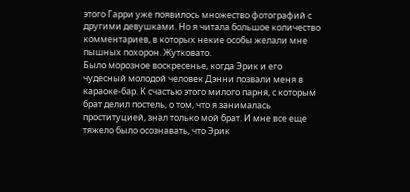этого Гарри уже появилось множество фотографий с другими девушками. Но я читала большое количество комментариев, в которых некие особы желали мне пышных похорон. Жутковато.
Было морозное воскресенье, когда Эрик и его чудесный молодой человек Дэнни позвали меня в караоке-бар. К счастью этого милого парня, с которым брат делил постель, о том, что я занималась проституцией, знал только мой брат. И мне все еще тяжело было осознавать, что Эрик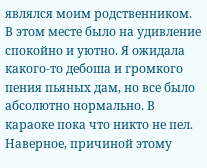являлся моим родственником.
В этом месте было на удивление спокойно и уютно. Я ожидала какого-то дебоша и громкого пения пьяных дам, но все было абсолютно нормально. В караоке пока что никто не пел. Наверное, причиной этому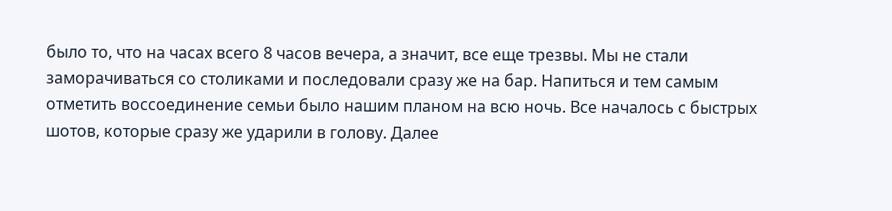было то, что на часах всего 8 часов вечера, а значит, все еще трезвы. Мы не стали заморачиваться со столиками и последовали сразу же на бар. Напиться и тем самым отметить воссоединение семьи было нашим планом на всю ночь. Все началось с быстрых шотов, которые сразу же ударили в голову. Далее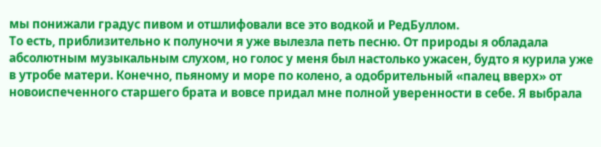мы понижали градус пивом и отшлифовали все это водкой и РедБуллом.
То есть, приблизительно к полуночи я уже вылезла петь песню. От природы я обладала абсолютным музыкальным слухом, но голос у меня был настолько ужасен, будто я курила уже в утробе матери. Конечно, пьяному и море по колено, а одобрительный «палец вверх» от новоиспеченного старшего брата и вовсе придал мне полной уверенности в себе. Я выбрала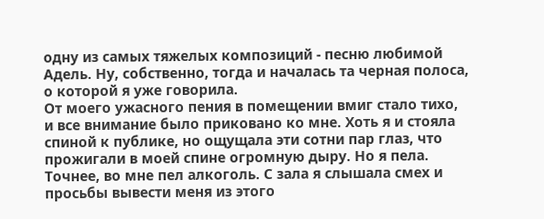одну из самых тяжелых композиций - песню любимой Адель. Ну, собственно, тогда и началась та черная полоса, о которой я уже говорила.
От моего ужасного пения в помещении вмиг стало тихо, и все внимание было приковано ко мне. Хоть я и стояла спиной к публике, но ощущала эти сотни пар глаз, что прожигали в моей спине огромную дыру. Но я пела. Точнее, во мне пел алкоголь. С зала я слышала смех и просьбы вывести меня из этого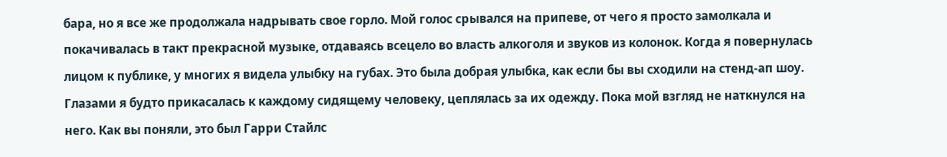бара, но я все же продолжала надрывать свое горло. Мой голос срывался на припеве, от чего я просто замолкала и покачивалась в такт прекрасной музыке, отдаваясь всецело во власть алкоголя и звуков из колонок. Когда я повернулась лицом к публике, у многих я видела улыбку на губах. Это была добрая улыбка, как если бы вы сходили на стенд-ап шоу. Глазами я будто прикасалась к каждому сидящему человеку, цеплялась за их одежду. Пока мой взгляд не наткнулся на него. Как вы поняли, это был Гарри Стайлс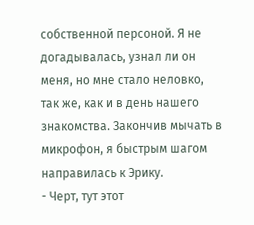собственной персоной. Я не догадывалась, узнал ли он меня, но мне стало неловко, так же, как и в день нашего знакомства. Закончив мычать в микрофон, я быстрым шагом направилась к Эрику.
- Черт, тут этот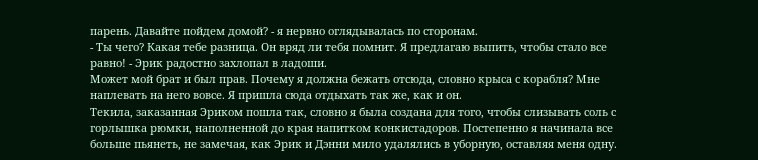парень. Давайте пойдем домой? - я нервно оглядывалась по сторонам.
- Ты чего? Какая тебе разница. Он вряд ли тебя помнит. Я предлагаю выпить, чтобы стало все равно! - Эрик радостно захлопал в ладоши.
Может мой брат и был прав. Почему я должна бежать отсюда, словно крыса с корабля? Мне наплевать на него вовсе. Я пришла сюда отдыхать так же, как и он.
Текила, заказанная Эриком пошла так, словно я была создана для того, чтобы слизывать соль с горлышка рюмки, наполненной до края напитком конкистадоров. Постепенно я начинала все больше пьянеть, не замечая, как Эрик и Дэнни мило удалялись в уборную, оставляя меня одну.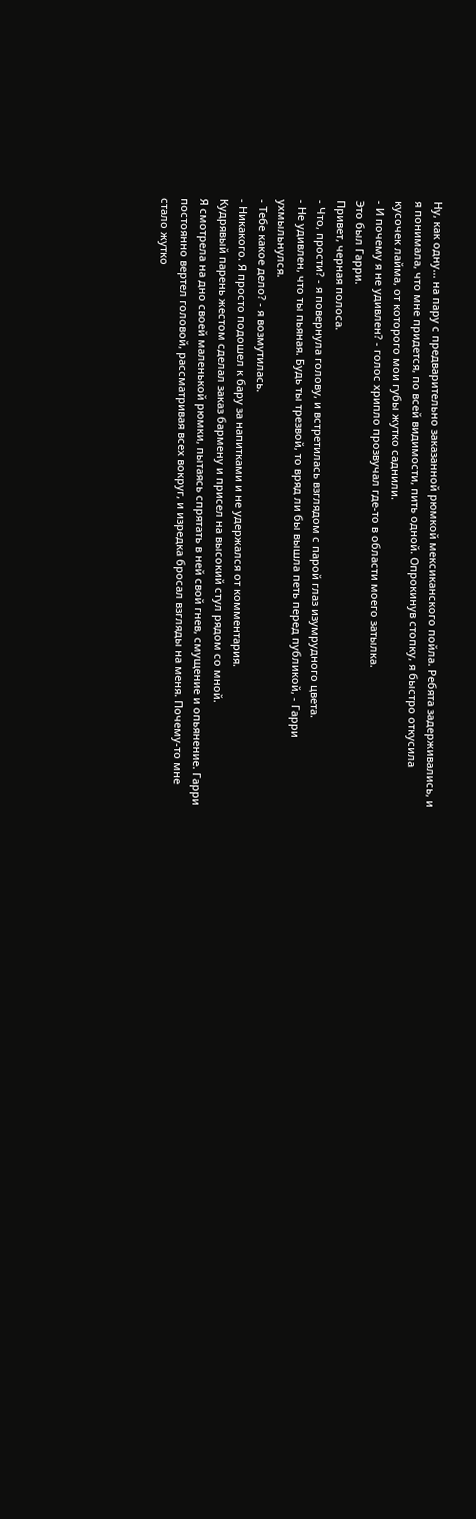Ну, как одну... на пару с предварительно заказанной рюмкой мексиканского пойла. Ребята задерживались, и я понимала, что мне придется, по всей видимости, пить одной. Опрокинув стопку, я быстро откусила кусочек лайма, от которого мои губы жутко саднили.
- И почему я не удивлен? - голос хрипло прозвучал где-то в области моего затылка.
Это был Гарри.
Привет, черная полоса.
- Что, прости? - я повернула голову, и встретилась взглядом с парой глаз изумрудного цвета.
- Не удивлен, что ты пьяная. Будь ты трезвой, то вряд ли бы вышла петь перед публикой, - Гарри ухмыльнулся.
- Тебе какое дело? - я возмутилась.
- Никакого. Я просто подошел к бару за напитками и не удержался от комментария.
Кудрявый парень жестом сделал заказ бармену и присел на высокий стул рядом со мной.
Я смотрела на дно своей маленькой рюмки, пытаясь спрятать в ней свой гнев, смущение и опьянение. Гарри постоянно вертел головой, рассматривая всех вокруг, и изредка бросал взгляды на меня. Почему-то мне стало жутко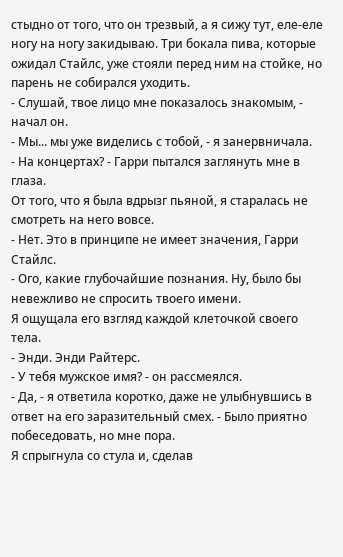стыдно от того, что он трезвый, а я сижу тут, еле-еле ногу на ногу закидываю. Три бокала пива, которые ожидал Стайлс, уже стояли перед ним на стойке, но парень не собирался уходить.
- Слушай, твое лицо мне показалось знакомым, - начал он.
- Мы... мы уже виделись с тобой, - я занервничала.
- На концертах? - Гарри пытался заглянуть мне в глаза.
От того, что я была вдрызг пьяной, я старалась не смотреть на него вовсе.
- Нет. Это в принципе не имеет значения, Гарри Стайлс.
- Ого, какие глубочайшие познания. Ну, было бы невежливо не спросить твоего имени.
Я ощущала его взгляд каждой клеточкой своего тела.
- Энди. Энди Райтерс.
- У тебя мужское имя? - он рассмеялся.
- Да, - я ответила коротко, даже не улыбнувшись в ответ на его заразительный смех. - Было приятно побеседовать, но мне пора.
Я спрыгнула со стула и, сделав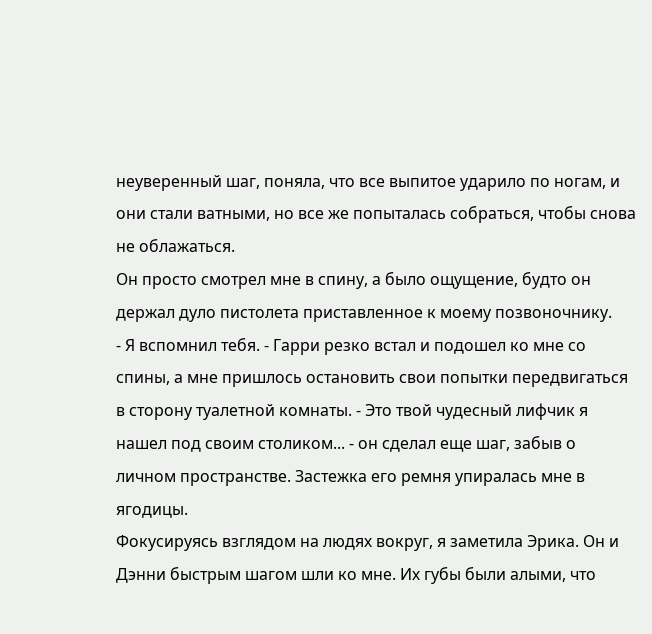неуверенный шаг, поняла, что все выпитое ударило по ногам, и они стали ватными, но все же попыталась собраться, чтобы снова не облажаться.
Он просто смотрел мне в спину, а было ощущение, будто он держал дуло пистолета приставленное к моему позвоночнику.
- Я вспомнил тебя. - Гарри резко встал и подошел ко мне со спины, а мне пришлось остановить свои попытки передвигаться в сторону туалетной комнаты. - Это твой чудесный лифчик я нашел под своим столиком... - он сделал еще шаг, забыв о личном пространстве. Застежка его ремня упиралась мне в ягодицы.
Фокусируясь взглядом на людях вокруг, я заметила Эрика. Он и Дэнни быстрым шагом шли ко мне. Их губы были алыми, что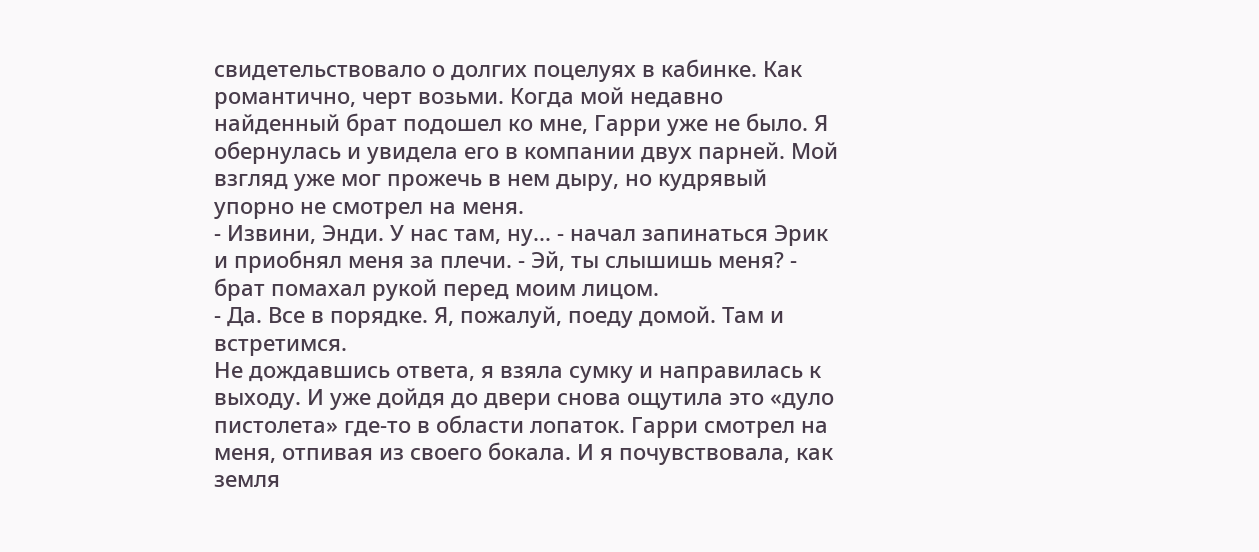свидетельствовало о долгих поцелуях в кабинке. Как романтично, черт возьми. Когда мой недавно найденный брат подошел ко мне, Гарри уже не было. Я обернулась и увидела его в компании двух парней. Мой взгляд уже мог прожечь в нем дыру, но кудрявый упорно не смотрел на меня.
- Извини, Энди. У нас там, ну... - начал запинаться Эрик и приобнял меня за плечи. - Эй, ты слышишь меня? - брат помахал рукой перед моим лицом.
- Да. Все в порядке. Я, пожалуй, поеду домой. Там и встретимся.
Не дождавшись ответа, я взяла сумку и направилась к выходу. И уже дойдя до двери снова ощутила это «дуло пистолета» где-то в области лопаток. Гарри смотрел на меня, отпивая из своего бокала. И я почувствовала, как земля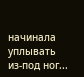начинала уплывать из-под ног...